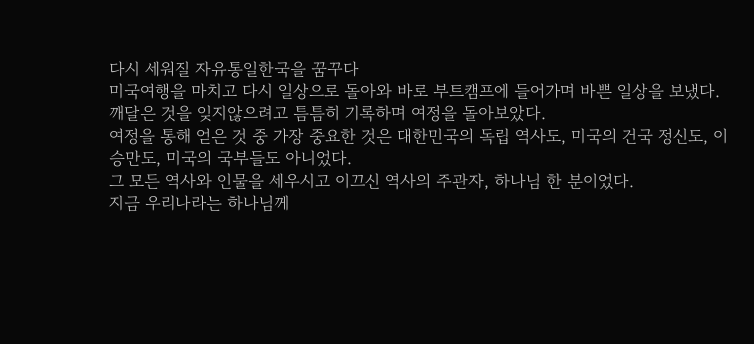다시 세워질 자유통일한국을 꿈꾸다
미국여행을 마치고 다시 일상으로 돌아와 바로 부트캠프에 들어가며 바쁜 일상을 보냈다.
깨달은 것을 잊지않으려고 틈틈히 기록하며 여정을 돌아보았다.
여정을 통해 얻은 것 중 가장 중요한 것은 대한민국의 독립 역사도, 미국의 건국 정신도, 이승만도, 미국의 국부들도 아니었다.
그 모든 역사와 인물을 세우시고 이끄신 역사의 주관자, 하나님 한 분이었다.
지금 우리나라는 하나님께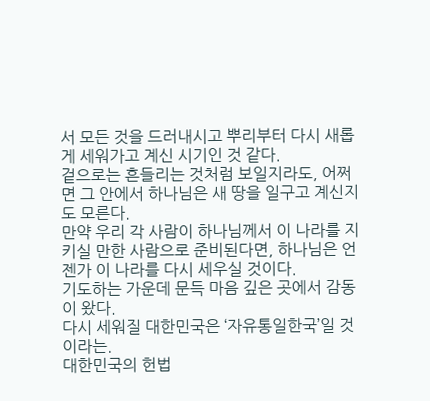서 모든 것을 드러내시고 뿌리부터 다시 새롭게 세워가고 계신 시기인 것 같다.
겉으로는 흔들리는 것처럼 보일지라도, 어쩌면 그 안에서 하나님은 새 땅을 일구고 계신지도 모른다.
만약 우리 각 사람이 하나님께서 이 나라를 지키실 만한 사람으로 준비된다면, 하나님은 언젠가 이 나라를 다시 세우실 것이다.
기도하는 가운데 문득 마음 깊은 곳에서 감동이 왔다.
다시 세워질 대한민국은 ‘자유통일한국’일 것이라는.
대한민국의 헌법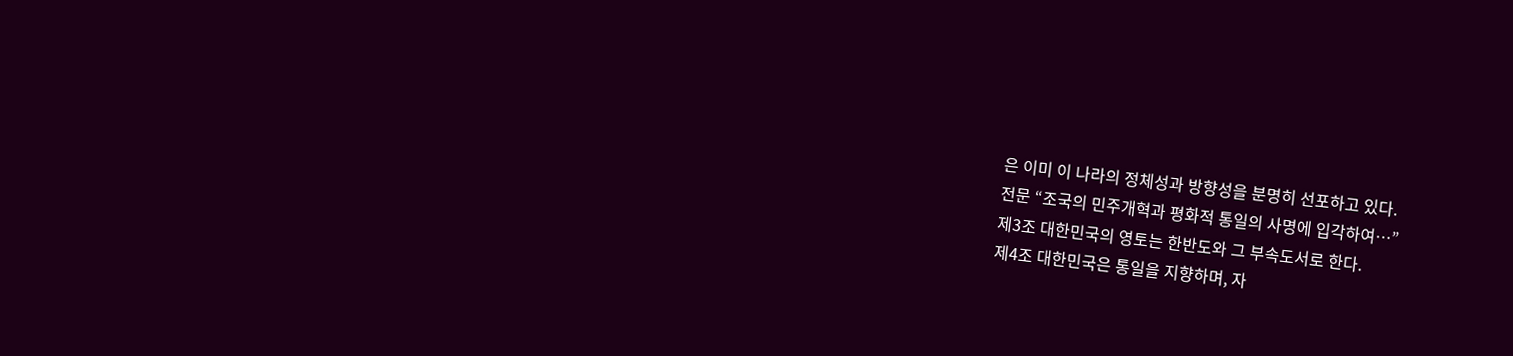은 이미 이 나라의 정체성과 방향성을 분명히 선포하고 있다.
전문 “조국의 민주개혁과 평화적 통일의 사명에 입각하여…”
제3조 대한민국의 영토는 한반도와 그 부속도서로 한다.
제4조 대한민국은 통일을 지향하며, 자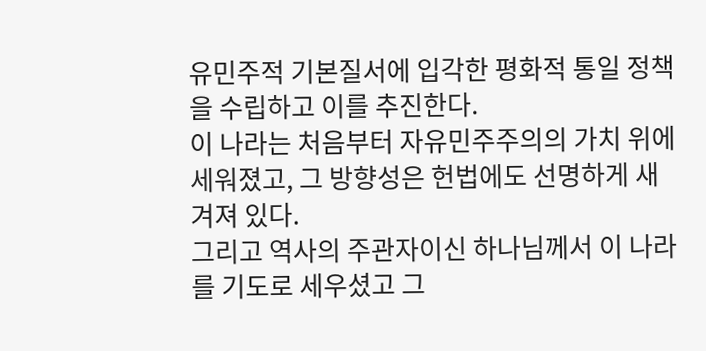유민주적 기본질서에 입각한 평화적 통일 정책을 수립하고 이를 추진한다.
이 나라는 처음부터 자유민주주의의 가치 위에 세워졌고, 그 방향성은 헌법에도 선명하게 새겨져 있다.
그리고 역사의 주관자이신 하나님께서 이 나라를 기도로 세우셨고 그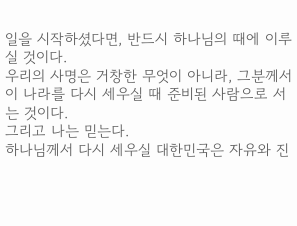일을 시작하셨다면, 반드시 하나님의 때에 이루실 것이다.
우리의 사명은 거창한 무엇이 아니라, 그분께서 이 나라를 다시 세우실 때 준비된 사람으로 서는 것이다.
그리고 나는 믿는다.
하나님께서 다시 세우실 대한민국은 자유와 진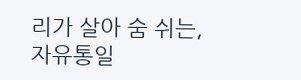리가 살아 숨 쉬는, 자유통일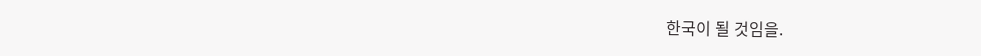한국이 될 것임을.